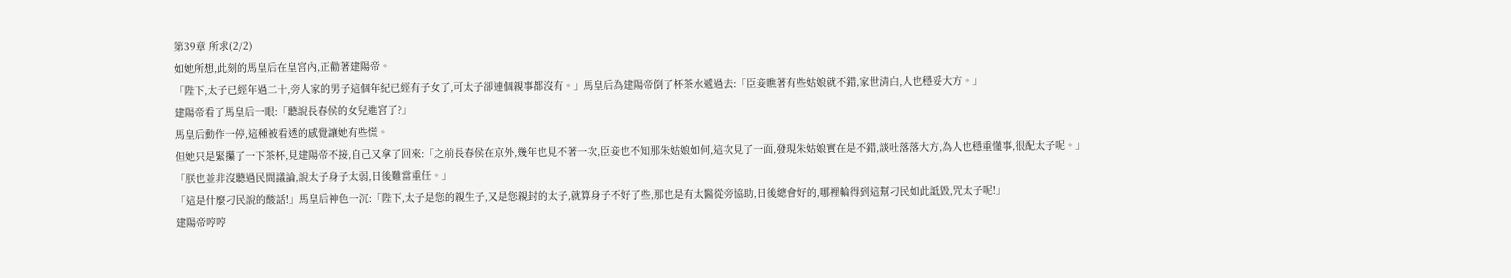第39章 所求(2/2)
如她所想,此刻的馬皇后在皇宮內,正勸著建陽帝。
「陛下,太子已經年過二十,旁人家的男子這個年紀已經有子女了,可太子卻連個親事都沒有。」馬皇后為建陽帝倒了杯茶水遞過去:「臣妾瞧著有些姑娘就不錯,家世清白,人也穩妥大方。」
建陽帝看了馬皇后一眼:「聽說長春侯的女兒進宮了?」
馬皇后動作一停,這種被看透的感覺讓她有些慌。
但她只是緊攥了一下茶杯,見建陽帝不接,自己又拿了回來:「之前長春侯在京外,幾年也見不著一次,臣妾也不知那朱姑娘如何,這次見了一面,發現朱姑娘實在是不錯,談吐落落大方,為人也穩重懂事,很配太子呢。」
「朕也並非沒聽過民間議論,說太子身子太弱,日後難當重任。」
「這是什麼刁民說的酸話!」馬皇后神色一沉:「陛下,太子是您的親生子,又是您親封的太子,就算身子不好了些,那也是有太醫從旁協助,日後總會好的,哪裡輪得到這幫刁民如此詆毀,咒太子呢!」
建陽帝哼哼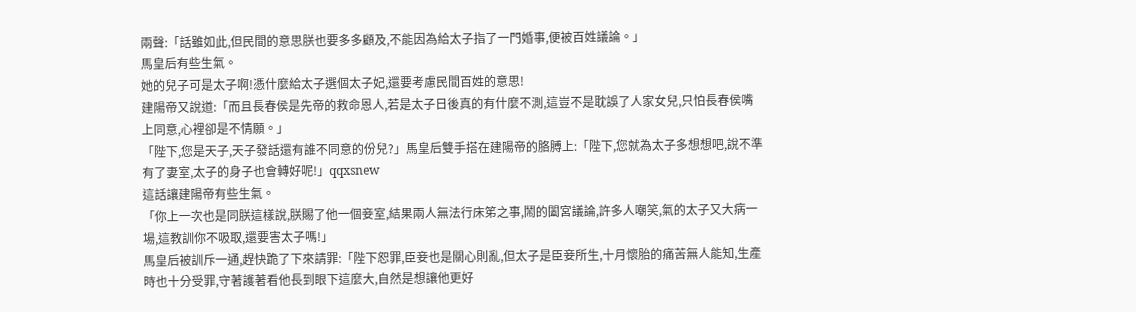兩聲:「話雖如此,但民間的意思朕也要多多顧及,不能因為給太子指了一門婚事,便被百姓議論。」
馬皇后有些生氣。
她的兒子可是太子啊!憑什麼給太子選個太子妃,還要考慮民間百姓的意思!
建陽帝又說道:「而且長春侯是先帝的救命恩人,若是太子日後真的有什麼不測,這豈不是耽誤了人家女兒,只怕長春侯嘴上同意,心裡卻是不情願。」
「陛下,您是天子,天子發話還有誰不同意的份兒?」馬皇后雙手搭在建陽帝的胳膊上:「陛下,您就為太子多想想吧,說不準有了妻室,太子的身子也會轉好呢!」qqxsnew
這話讓建陽帝有些生氣。
「你上一次也是同朕這樣說,朕賜了他一個妾室,結果兩人無法行床笫之事,鬧的闔宮議論,許多人嘲笑,氣的太子又大病一場,這教訓你不吸取,還要害太子嗎!」
馬皇后被訓斥一通,趕快跪了下來請罪:「陛下恕罪,臣妾也是關心則亂,但太子是臣妾所生,十月懷胎的痛苦無人能知,生產時也十分受罪,守著護著看他長到眼下這麼大,自然是想讓他更好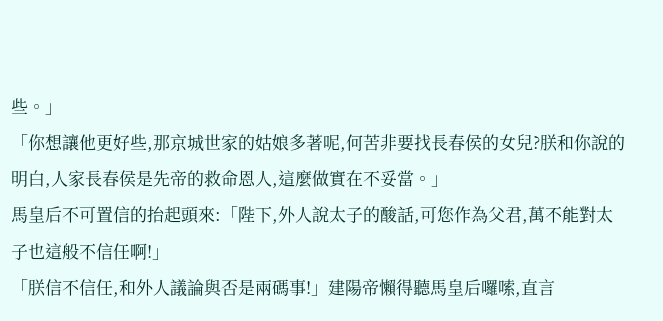些。」
「你想讓他更好些,那京城世家的姑娘多著呢,何苦非要找長春侯的女兒?朕和你說的明白,人家長春侯是先帝的救命恩人,這麼做實在不妥當。」
馬皇后不可置信的抬起頭來:「陛下,外人說太子的酸話,可您作為父君,萬不能對太子也這般不信任啊!」
「朕信不信任,和外人議論與否是兩碼事!」建陽帝懶得聽馬皇后囉嗦,直言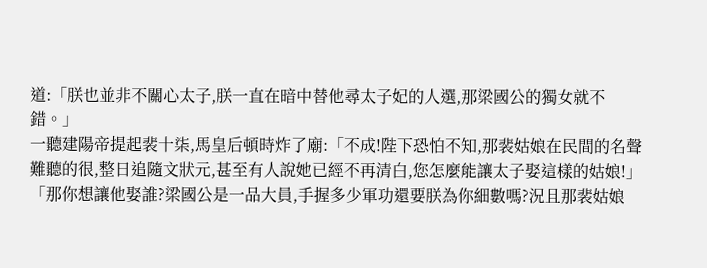道:「朕也並非不關心太子,朕一直在暗中替他尋太子妃的人選,那梁國公的獨女就不錯。」
一聽建陽帝提起裴十柒,馬皇后頓時炸了廟:「不成!陛下恐怕不知,那裴姑娘在民間的名聲難聽的很,整日追隨文狀元,甚至有人說她已經不再清白,您怎麼能讓太子娶這樣的姑娘!」
「那你想讓他娶誰?梁國公是一品大員,手握多少軍功還要朕為你細數嗎?況且那裴姑娘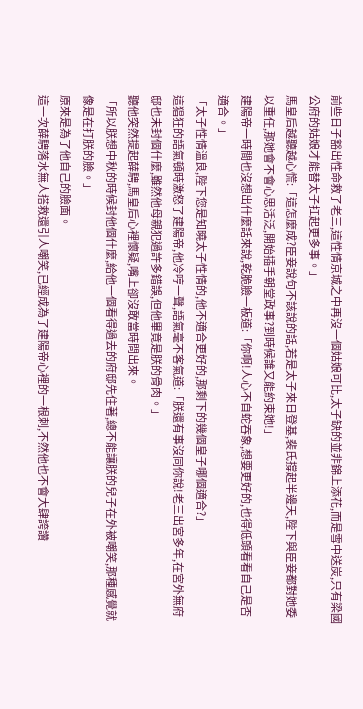前些日子豁出性命救了老三,這性情京城之中再沒一個姑娘可比,太子缺的並非錦上添花,而是雪中送炭,只有梁國公府的姑娘才能替太子扛起更多事。」
馬皇后越聽越心慌:「這怎麼成?臣妾說句不該說的話,若是太子來日登基,裴氏撐起半邊天,陛下與臣妾都對她委以重任,那她會不會心思活泛,開始插手朝堂政事?到時候誰又能約束她!」
建陽帝一時間也沒想出什麼話來說,乾脆臉一板道:「你啊!人心不自蛇吞象,想要更好的,也得低頭看看自己是否適合。」
「太子性情溫良,陛下您是知曉太子性情的,他不適合更好的,那剩下的幾個皇子哪個適合?」
這猖狂的語氣頓時激怒了建陽帝,他冷哼一聲,語氣毫不客氣道:「朕還有事沒同你說!老三出宮多年,在宮外無府邸也未封個什麼,雖然他母親犯過許多錯誤,但他畢竟是朕的骨肉。」
聽他突然提起薛騁,馬皇后心裡懷疑,嘴上卻沒敢當時問出來。
「所以朕想中秋的時候封他個什麼,給他一個看得過去的府邸先住著,總不能讓朕的兒子在外被嘲笑,那種感覺就像是在打朕的臉。」
原來是為了他自己的臉面。
這一次薛騁落水無人搭救還引人嘲笑,已經成為了建陽帝心裡的一根刺,不然他也不會大肆誇讚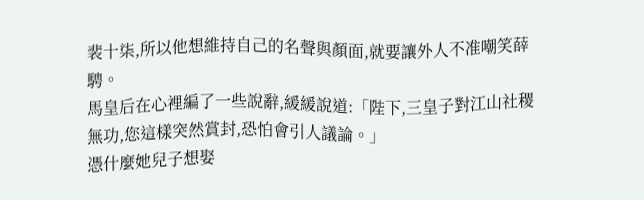裴十柒,所以他想維持自己的名聲與顏面,就要讓外人不准嘲笑薛騁。
馬皇后在心裡編了一些說辭,緩緩說道:「陛下,三皇子對江山社稷無功,您這樣突然賞封,恐怕會引人議論。」
憑什麼她兒子想娶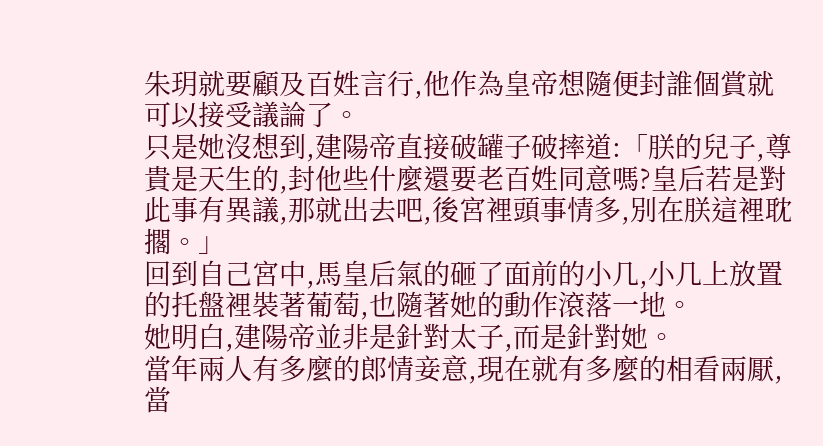朱玥就要顧及百姓言行,他作為皇帝想隨便封誰個賞就可以接受議論了。
只是她沒想到,建陽帝直接破罐子破摔道:「朕的兒子,尊貴是天生的,封他些什麼還要老百姓同意嗎?皇后若是對此事有異議,那就出去吧,後宮裡頭事情多,別在朕這裡耽擱。」
回到自己宮中,馬皇后氣的砸了面前的小几,小几上放置的托盤裡裝著葡萄,也隨著她的動作滾落一地。
她明白,建陽帝並非是針對太子,而是針對她。
當年兩人有多麼的郎情妾意,現在就有多麼的相看兩厭,當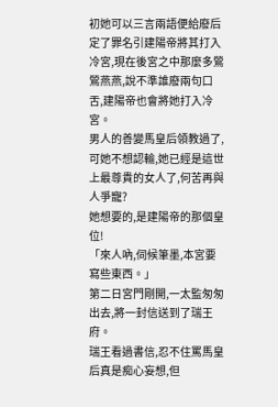初她可以三言兩語便給廢后定了罪名引建陽帝將其打入冷宮,現在後宮之中那麼多鶯鶯燕燕,說不準誰廢兩句口舌,建陽帝也會將她打入冷宮。
男人的善變馬皇后領教過了,可她不想認輸,她已經是這世上最尊貴的女人了,何苦再與人爭寵?
她想要的,是建陽帝的那個皇位!
「來人吶,伺候筆墨,本宮要寫些東西。」
第二日宮門剛開,一太監匆匆出去,將一封信送到了瑞王府。
瑞王看過書信,忍不住罵馬皇后真是痴心妄想,但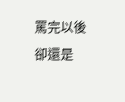罵完以後卻還是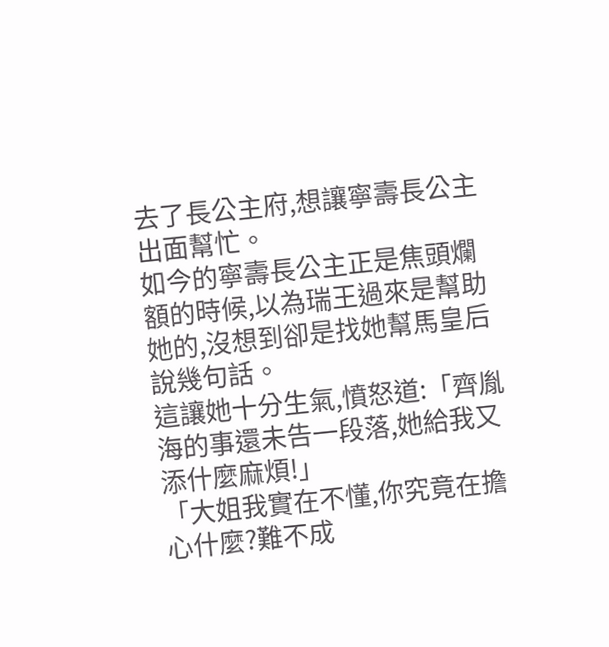去了長公主府,想讓寧壽長公主出面幫忙。
如今的寧壽長公主正是焦頭爛額的時候,以為瑞王過來是幫助她的,沒想到卻是找她幫馬皇后說幾句話。
這讓她十分生氣,憤怒道:「齊胤海的事還未告一段落,她給我又添什麼麻煩!」
「大姐我實在不懂,你究竟在擔心什麼?難不成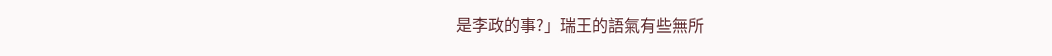是李政的事?」瑞王的語氣有些無所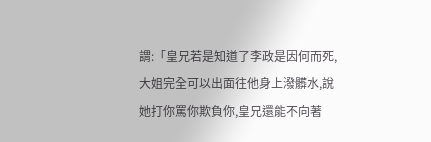謂:「皇兄若是知道了李政是因何而死,大姐完全可以出面往他身上潑髒水,說她打你罵你欺負你,皇兄還能不向著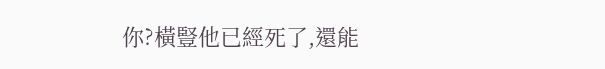你?橫豎他已經死了,還能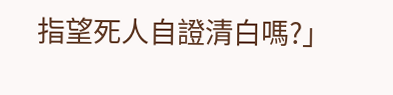指望死人自證清白嗎?」